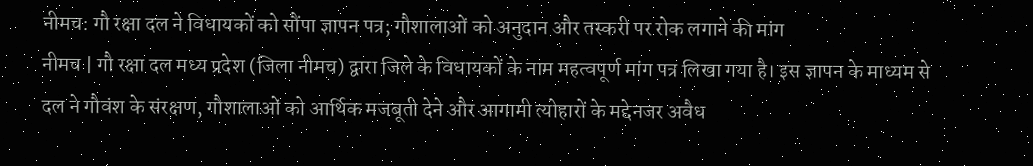नीमच: गौ रक्षा दल ने विधायकों को सौंपा ज्ञापन पत्र; गौशालाओं को अनुदान और तस्करी पर रोक लगाने की मांग
नीमच | गौ रक्षा दल मध्य प्रदेश (जिला नीमच) द्वारा जिले के विधायकों के नाम महत्वपूर्ण मांग पत्र लिखा गया है। इस ज्ञापन के माध्यम से दल ने गौवंश के संरक्षण, गौशालाओं को आर्थिक मजबूती देने और आगामी त्योहारों के मद्देनजर अवैध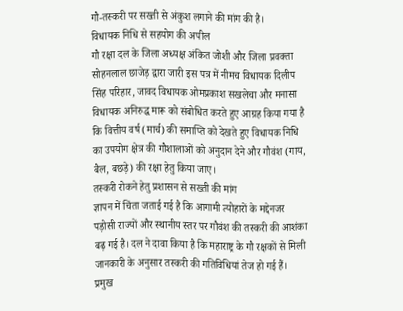गौ-तस्करी पर सख्ती से अंकुश लगाने की मांग की है।
विधायक निधि से सहयोग की अपील
गौ रक्षा दल के जिला अध्यक्ष अंकित जोशी और जिला प्रवक्ता सोहनलाल छाजेड़ द्वारा जारी इस पत्र में नीमच विधायक दिलीप सिंह परिहार, जावद विधायक ओमप्रकाश सखलेचा और मनासा विधायक अनिरुद्ध मारू को संबोधित करते हुए आग्रह किया गया है कि वित्तीय वर्ष (मार्च) की समाप्ति को देखते हुए विधायक निधि का उपयोग क्षेत्र की गौशालाओं को अनुदान देने और गौवंश (गाय, बैल, बछड़े) की रक्षा हेतु किया जाए।
तस्करी रोकने हेतु प्रशासन से सख्ती की मांग
ज्ञापन में चिंता जताई गई है कि आगामी त्योहारों के मद्देनजर पड़ोसी राज्यों और स्थानीय स्तर पर गौवंश की तस्करी की आशंका बढ़ गई है। दल ने दावा किया है कि महाराष्ट्र के गौ रक्षकों से मिली जानकारी के अनुसार तस्करी की गतिविधियां तेज हो गई हैं।
प्रमुख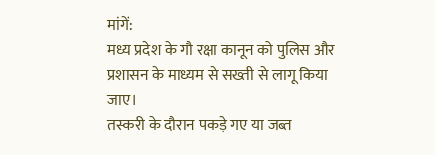मांगें:
मध्य प्रदेश के गौ रक्षा कानून को पुलिस और प्रशासन के माध्यम से सख्ती से लागू किया जाए।
तस्करी के दौरान पकड़े गए या जब्त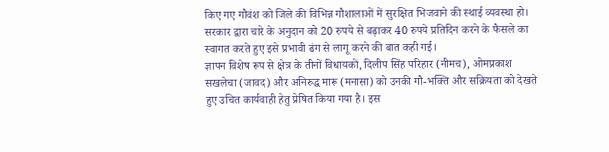किए गए गौवंश को जिले की विभिन्न गौशालाओं में सुरक्षित भिजवाने की स्थाई व्यवस्था हो।
सरकार द्वारा चारे के अनुदान को 20 रुपये से बढ़ाकर 40 रुपये प्रतिदिन करने के फैसले का स्वागत करते हुए इसे प्रभावी ढंग से लागू करने की बात कही गई।
ज्ञापन विशेष रूप से क्षेत्र के तीनों विधायकों, दिलीप सिंह परिहार (नीमच), ओमप्रकाश सखलेचा (जावद) और अनिरुद्ध मारू (मनासा) को उनकी गौ-भक्ति और सक्रियता को देखते हुए उचित कार्यवाही हेतु प्रेषित किया गया है। इस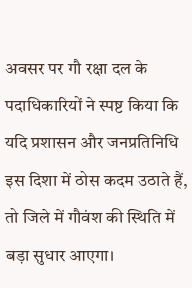अवसर पर गौ रक्षा दल के पदाधिकारियों ने स्पष्ट किया कि यदि प्रशासन और जनप्रतिनिधि इस दिशा में ठोस कदम उठाते हैं, तो जिले में गौवंश की स्थिति में बड़ा सुधार आएगा।